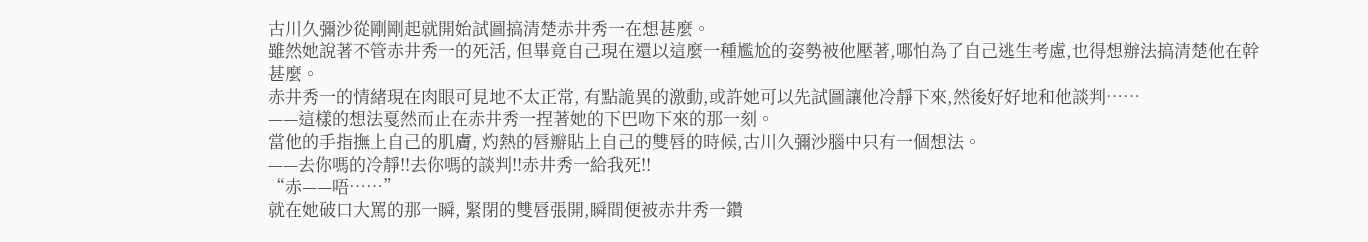古川久彌沙從剛剛起就開始試圖搞清楚赤井秀一在想甚麼。
雖然她說著不管赤井秀一的死活, 但畢竟自己現在還以這麼一種尷尬的姿勢被他壓著,哪怕為了自己逃生考慮,也得想辦法搞清楚他在幹甚麼。
赤井秀一的情緒現在肉眼可見地不太正常, 有點詭異的激動,或許她可以先試圖讓他冷靜下來,然後好好地和他談判……
——這樣的想法戛然而止在赤井秀一捏著她的下巴吻下來的那一刻。
當他的手指撫上自己的肌膚, 灼熱的唇瓣貼上自己的雙唇的時候,古川久彌沙腦中只有一個想法。
——去你嗎的冷靜!!去你嗎的談判!!赤井秀一給我死!!
“赤——唔……”
就在她破口大罵的那一瞬, 緊閉的雙唇張開,瞬間便被赤井秀一鑽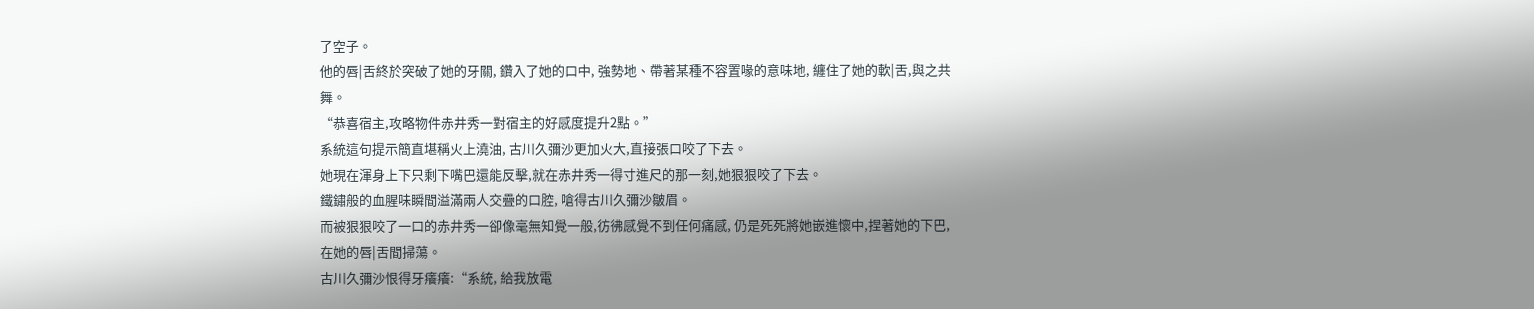了空子。
他的唇|舌終於突破了她的牙關, 鑽入了她的口中, 強勢地、帶著某種不容置喙的意味地, 纏住了她的軟|舌,與之共舞。
“恭喜宿主,攻略物件赤井秀一對宿主的好感度提升2點。”
系統這句提示簡直堪稱火上澆油, 古川久彌沙更加火大,直接張口咬了下去。
她現在渾身上下只剩下嘴巴還能反擊,就在赤井秀一得寸進尺的那一刻,她狠狠咬了下去。
鐵鏽般的血腥味瞬間溢滿兩人交疊的口腔, 嗆得古川久彌沙皺眉。
而被狠狠咬了一口的赤井秀一卻像毫無知覺一般,彷彿感覺不到任何痛感, 仍是死死將她嵌進懷中,捏著她的下巴,在她的唇|舌間掃蕩。
古川久彌沙恨得牙癢癢:“系統, 給我放電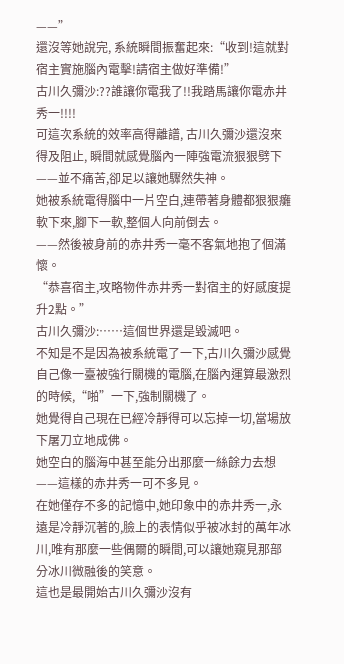——”
還沒等她說完, 系統瞬間振奮起來:“收到!這就對宿主實施腦內電擊!請宿主做好準備!”
古川久彌沙:??誰讓你電我了!!我踏馬讓你電赤井秀一!!!!
可這次系統的效率高得離譜, 古川久彌沙還沒來得及阻止, 瞬間就感覺腦內一陣強電流狠狠劈下——並不痛苦,卻足以讓她驟然失神。
她被系統電得腦中一片空白,連帶著身體都狠狠癱軟下來,腳下一軟,整個人向前倒去。
——然後被身前的赤井秀一毫不客氣地抱了個滿懷。
“恭喜宿主,攻略物件赤井秀一對宿主的好感度提升2點。”
古川久彌沙:……這個世界還是毀滅吧。
不知是不是因為被系統電了一下,古川久彌沙感覺自己像一臺被強行關機的電腦,在腦內運算最激烈的時候,“啪”一下,強制關機了。
她覺得自己現在已經冷靜得可以忘掉一切,當場放下屠刀立地成佛。
她空白的腦海中甚至能分出那麼一絲餘力去想——這樣的赤井秀一可不多見。
在她僅存不多的記憶中,她印象中的赤井秀一,永遠是冷靜沉著的,臉上的表情似乎被冰封的萬年冰川,唯有那麼一些偶爾的瞬間,可以讓她窺見那部分冰川微融後的笑意。
這也是最開始古川久彌沙沒有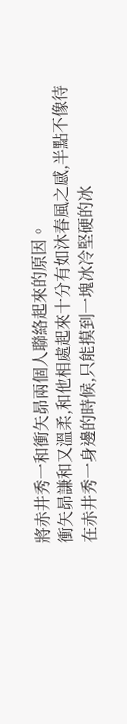將赤井秀一和衝矢昴兩個人聯絡起來的原因。
衝矢昴謙和又溫柔,和他相處起來十分有如沐春風之感,半點不像待在赤井秀一身邊的時候,只能摸到一塊冰冷堅硬的冰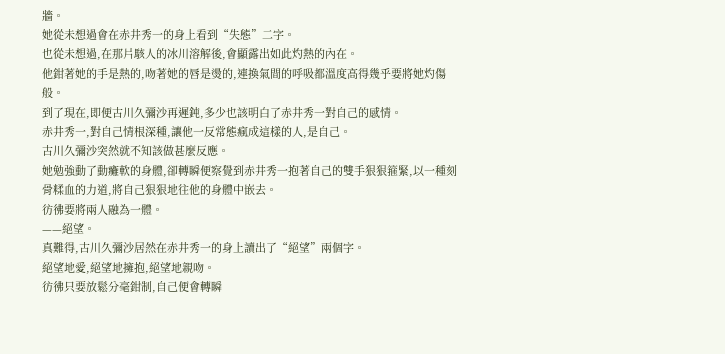牆。
她從未想過會在赤井秀一的身上看到“失態”二字。
也從未想過,在那片駭人的冰川溶解後,會顯露出如此灼熱的內在。
他鉗著她的手是熱的,吻著她的唇是燙的,連換氣間的呼吸都溫度高得幾乎要將她灼傷般。
到了現在,即便古川久彌沙再遲鈍,多少也該明白了赤井秀一對自己的感情。
赤井秀一,對自己情根深種,讓他一反常態瘋成這樣的人,是自己。
古川久彌沙突然就不知該做甚麼反應。
她勉強動了動癱軟的身體,卻轉瞬便察覺到赤井秀一抱著自己的雙手狠狠箍緊,以一種刻骨糅血的力道,將自己狠狠地往他的身體中嵌去。
彷彿要將兩人融為一體。
——絕望。
真難得,古川久彌沙居然在赤井秀一的身上讀出了“絕望”兩個字。
絕望地愛,絕望地擁抱,絕望地親吻。
彷彿只要放鬆分毫鉗制,自己便會轉瞬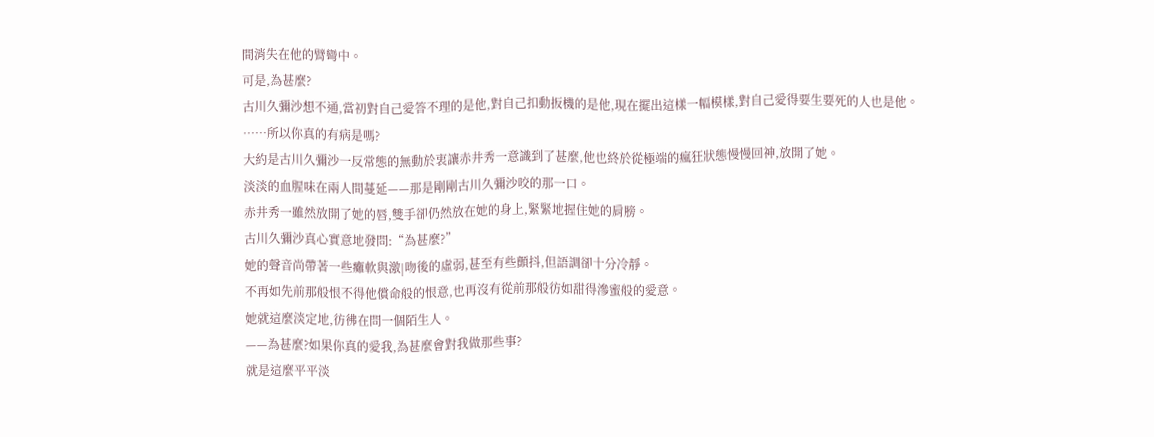間消失在他的臂彎中。
可是,為甚麼?
古川久彌沙想不通,當初對自己愛答不理的是他,對自己扣動扳機的是他,現在擺出這樣一幅模樣,對自己愛得要生要死的人也是他。
……所以你真的有病是嗎?
大約是古川久彌沙一反常態的無動於衷讓赤井秀一意識到了甚麼,他也終於從極端的瘋狂狀態慢慢回神,放開了她。
淡淡的血腥味在兩人間蔓延——那是剛剛古川久彌沙咬的那一口。
赤井秀一雖然放開了她的唇,雙手卻仍然放在她的身上,緊緊地握住她的肩膀。
古川久彌沙真心實意地發問:“為甚麼?”
她的聲音尚帶著一些癱軟與激|吻後的虛弱,甚至有些顫抖,但語調卻十分冷靜。
不再如先前那般恨不得他償命般的恨意,也再沒有從前那般彷如甜得滲蜜般的愛意。
她就這麼淡定地,彷彿在問一個陌生人。
——為甚麼?如果你真的愛我,為甚麼會對我做那些事?
就是這麼平平淡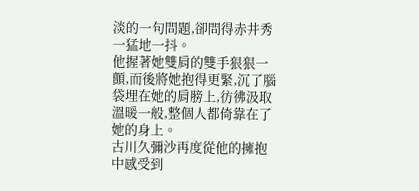淡的一句問題,卻問得赤井秀一猛地一抖。
他握著她雙肩的雙手狠狠一顫,而後將她抱得更緊,沉了腦袋埋在她的肩膀上,彷彿汲取溫暖一般,整個人都倚靠在了她的身上。
古川久彌沙再度從他的擁抱中感受到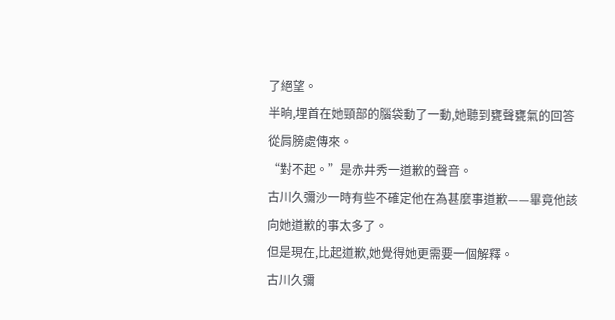了絕望。
半晌,埋首在她頸部的腦袋動了一動,她聽到甕聲甕氣的回答從肩膀處傳來。
“對不起。”是赤井秀一道歉的聲音。
古川久彌沙一時有些不確定他在為甚麼事道歉——畢竟他該向她道歉的事太多了。
但是現在,比起道歉,她覺得她更需要一個解釋。
古川久彌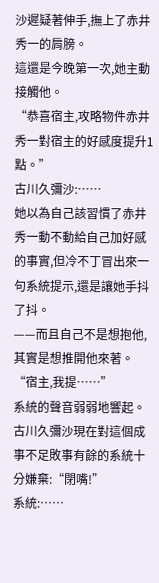沙遲疑著伸手,撫上了赤井秀一的肩膀。
這還是今晚第一次,她主動接觸他。
“恭喜宿主,攻略物件赤井秀一對宿主的好感度提升1點。”
古川久彌沙:……
她以為自己該習慣了赤井秀一動不動給自己加好感的事實,但冷不丁冒出來一句系統提示,還是讓她手抖了抖。
——而且自己不是想抱他,其實是想推開他來著。
“宿主,我提……”
系統的聲音弱弱地響起。
古川久彌沙現在對這個成事不足敗事有餘的系統十分嫌棄:“閉嘴!”
系統:……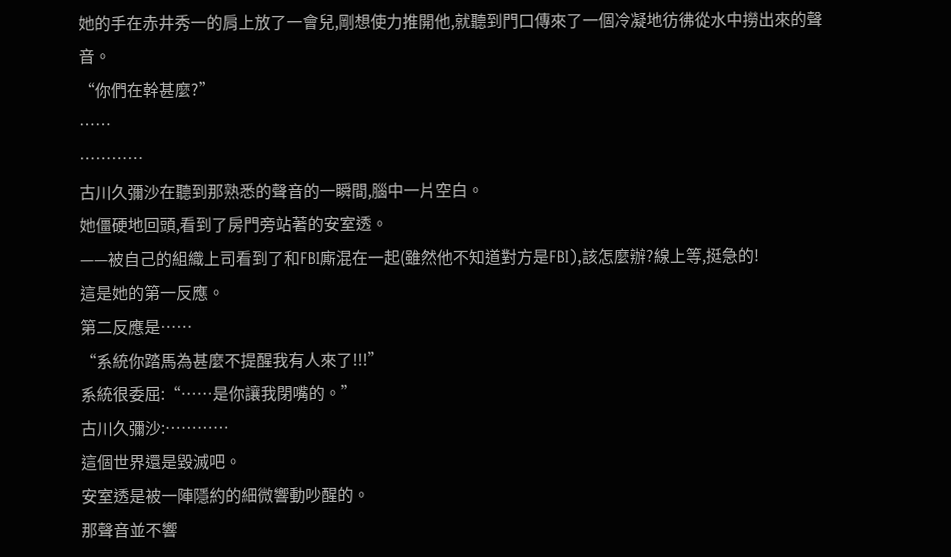她的手在赤井秀一的肩上放了一會兒,剛想使力推開他,就聽到門口傳來了一個冷凝地彷彿從水中撈出來的聲音。
“你們在幹甚麼?”
……
…………
古川久彌沙在聽到那熟悉的聲音的一瞬間,腦中一片空白。
她僵硬地回頭,看到了房門旁站著的安室透。
——被自己的組織上司看到了和FBI廝混在一起(雖然他不知道對方是FBI),該怎麼辦?線上等,挺急的!
這是她的第一反應。
第二反應是……
“系統你踏馬為甚麼不提醒我有人來了!!!”
系統很委屈:“……是你讓我閉嘴的。”
古川久彌沙:…………
這個世界還是毀滅吧。
安室透是被一陣隱約的細微響動吵醒的。
那聲音並不響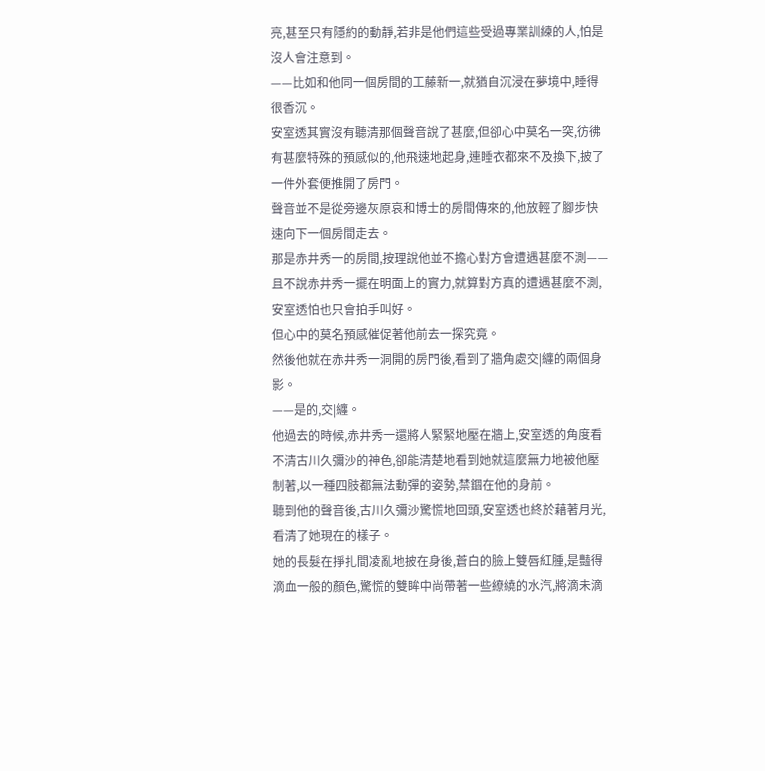亮,甚至只有隱約的動靜,若非是他們這些受過專業訓練的人,怕是沒人會注意到。
——比如和他同一個房間的工藤新一,就猶自沉浸在夢境中,睡得很香沉。
安室透其實沒有聽清那個聲音說了甚麼,但卻心中莫名一突,彷彿有甚麼特殊的預感似的,他飛速地起身,連睡衣都來不及換下,披了一件外套便推開了房門。
聲音並不是從旁邊灰原哀和博士的房間傳來的,他放輕了腳步快速向下一個房間走去。
那是赤井秀一的房間,按理說他並不擔心對方會遭遇甚麼不測——且不說赤井秀一擺在明面上的實力,就算對方真的遭遇甚麼不測,安室透怕也只會拍手叫好。
但心中的莫名預感催促著他前去一探究竟。
然後他就在赤井秀一洞開的房門後,看到了牆角處交|纏的兩個身影。
——是的,交|纏。
他過去的時候,赤井秀一還將人緊緊地壓在牆上,安室透的角度看不清古川久彌沙的神色,卻能清楚地看到她就這麼無力地被他壓制著,以一種四肢都無法動彈的姿勢,禁錮在他的身前。
聽到他的聲音後,古川久彌沙驚慌地回頭,安室透也終於藉著月光,看清了她現在的樣子。
她的長髮在掙扎間凌亂地披在身後,蒼白的臉上雙唇紅腫,是豔得滴血一般的顏色,驚慌的雙眸中尚帶著一些繚繞的水汽,將滴未滴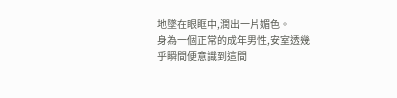地墜在眼眶中,潤出一片媚色。
身為一個正常的成年男性,安室透幾乎瞬間便意識到這間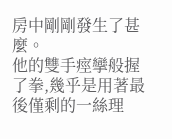房中剛剛發生了甚麼。
他的雙手痙攣般握了拳,幾乎是用著最後僅剩的一絲理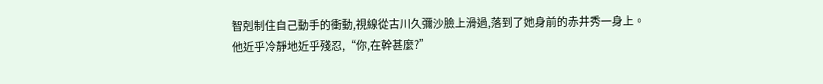智剋制住自己動手的衝動,視線從古川久彌沙臉上滑過,落到了她身前的赤井秀一身上。
他近乎冷靜地近乎殘忍,“你,在幹甚麼?”